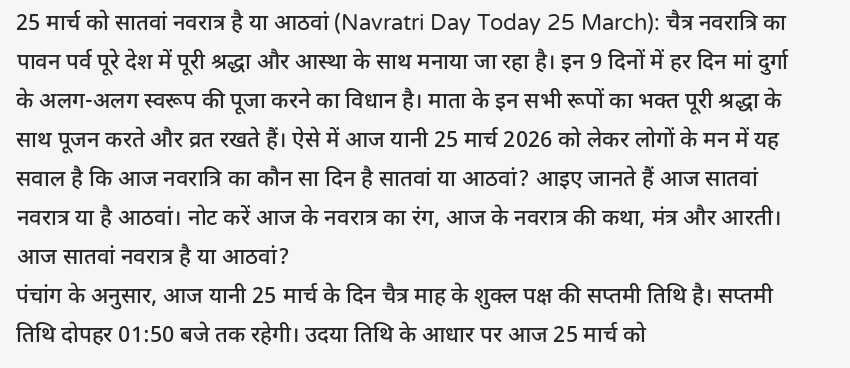25 मार्च को सातवां नवरात्र है या आठवां (Navratri Day Today 25 March): चैत्र नवरात्रि का पावन पर्व पूरे देश में पूरी श्रद्धा और आस्था के साथ मनाया जा रहा है। इन 9 दिनों में हर दिन मां दुर्गा के अलग-अलग स्वरूप की पूजा करने का विधान है। माता के इन सभी रूपों का भक्त पूरी श्रद्धा के साथ पूजन करते और व्रत रखते हैं। ऐसे में आज यानी 25 मार्च 2026 को लेकर लोगों के मन में यह सवाल है कि आज नवरात्रि का कौन सा दिन है सातवां या आठवां? आइए जानते हैं आज सातवां नवरात्र या है आठवां। नोट करें आज के नवरात्र का रंग, आज के नवरात्र की कथा, मंत्र और आरती।
आज सातवां नवरात्र है या आठवां?
पंचांग के अनुसार, आज यानी 25 मार्च के दिन चैत्र माह के शुक्ल पक्ष की सप्तमी तिथि है। सप्तमी तिथि दोपहर 01:50 बजे तक रहेगी। उदया तिथि के आधार पर आज 25 मार्च को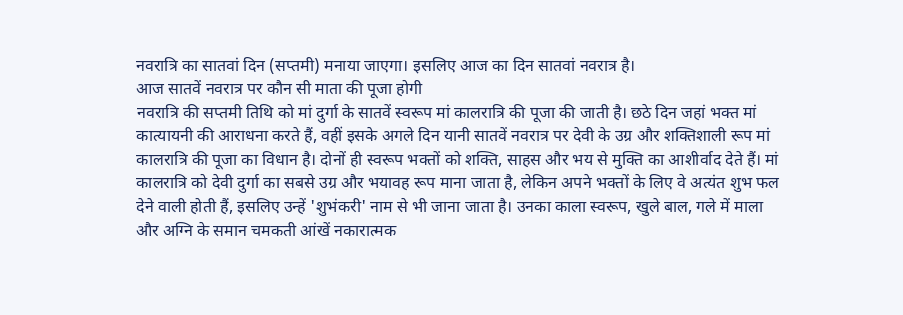नवरात्रि का सातवां दिन (सप्तमी) मनाया जाएगा। इसलिए आज का दिन सातवां नवरात्र है।
आज सातवें नवरात्र पर कौन सी माता की पूजा होगी
नवरात्रि की सप्तमी तिथि को मां दुर्गा के सातवें स्वरूप मां कालरात्रि की पूजा की जाती है। छठे दिन जहां भक्त मां कात्यायनी की आराधना करते हैं, वहीं इसके अगले दिन यानी सातवें नवरात्र पर देवी के उग्र और शक्तिशाली रूप मां कालरात्रि की पूजा का विधान है। दोनों ही स्वरूप भक्तों को शक्ति, साहस और भय से मुक्ति का आशीर्वाद देते हैं। मां कालरात्रि को देवी दुर्गा का सबसे उग्र और भयावह रूप माना जाता है, लेकिन अपने भक्तों के लिए वे अत्यंत शुभ फल देने वाली होती हैं, इसलिए उन्हें 'शुभंकरी' नाम से भी जाना जाता है। उनका काला स्वरूप, खुले बाल, गले में माला और अग्नि के समान चमकती आंखें नकारात्मक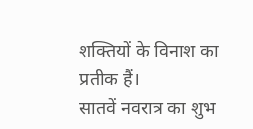शक्तियों के विनाश का प्रतीक हैं।
सातवें नवरात्र का शुभ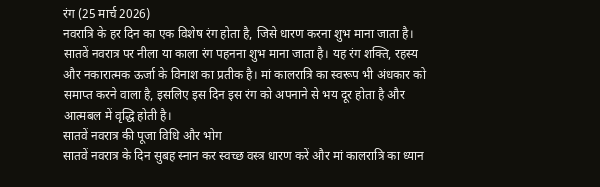रंग (25 मार्च 2026)
नवरात्रि के हर दिन का एक विशेष रंग होता है, जिसे धारण करना शुभ माना जाता है। सातवें नवरात्र पर नीला या काला रंग पहनना शुभ माना जाता है। यह रंग शक्ति, रहस्य और नकारात्मक ऊर्जा के विनाश का प्रतीक है। मां कालरात्रि का स्वरूप भी अंधकार को समाप्त करने वाला है, इसलिए इस दिन इस रंग को अपनाने से भय दूर होता है और आत्मबल में वृद्धि होती है।
सातवें नवरात्र की पूजा विधि और भोग
सातवें नवरात्र के दिन सुबह स्नान कर स्वच्छ वस्त्र धारण करें और मां कालरात्रि का ध्यान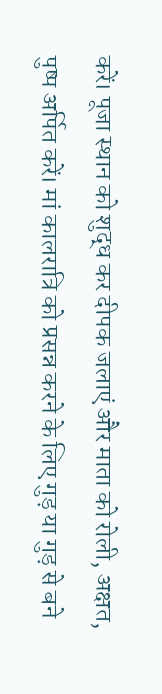करें। पूजा स्थान को शुद्ध कर दीपक जलाएं और माता को रोली, अक्षत, पुष्प अर्पित करें। मां कालरात्रि को प्रसन्न करने के लिए गुड़ या गुड़ से बने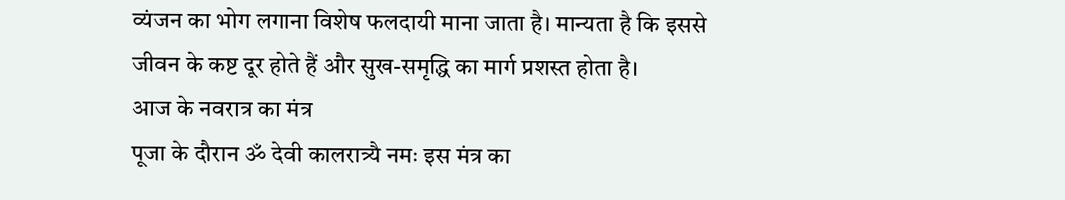व्यंजन का भोग लगाना विशेष फलदायी माना जाता है। मान्यता है कि इससे जीवन के कष्ट दूर होते हैं और सुख-समृद्धि का मार्ग प्रशस्त होता है।
आज के नवरात्र का मंत्र
पूजा के दौरान ॐ देवी कालरात्र्यै नमः इस मंत्र का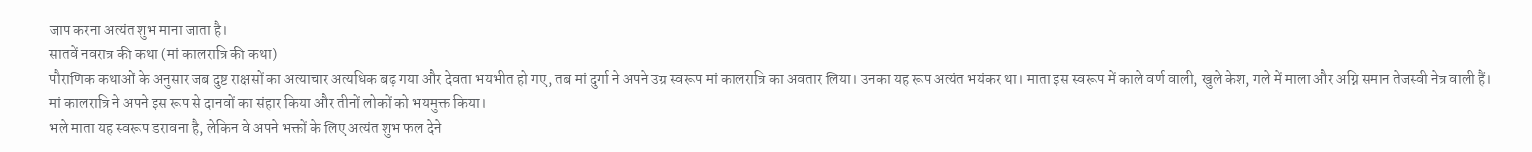जाप करना अत्यंत शुभ माना जाता है।
सातवें नवरात्र की कथा (मां कालरात्रि की कथा)
पौराणिक कथाओं के अनुसार जब दुष्ट राक्षसों का अत्याचार अत्यधिक बढ़ गया और देवता भयभीत हो गए, तब मां दुर्गा ने अपने उग्र स्वरूप मां कालरात्रि का अवतार लिया। उनका यह रूप अत्यंत भयंकर था। माता इस स्वरूप में काले वर्ण वाली, खुले केश, गले में माला और अग्नि समान तेजस्वी नेत्र वाली हैं। मां कालरात्रि ने अपने इस रूप से दानवों का संहार किया और तीनों लोकों को भयमुक्त किया।
भले माता यह स्वरूप डरावना है, लेकिन वे अपने भक्तों के लिए अत्यंत शुभ फल देने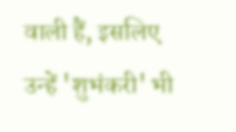वाली हैं, इसलिए उन्हें 'शुभंकरी' भी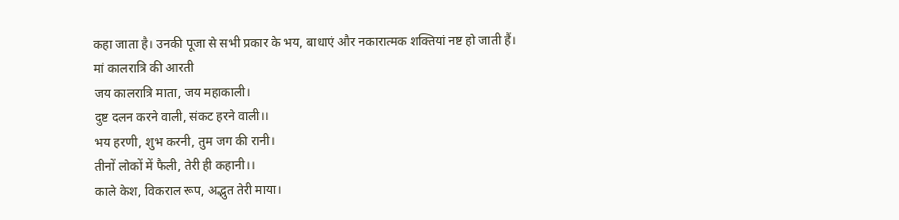कहा जाता है। उनकी पूजा से सभी प्रकार के भय, बाधाएं और नकारात्मक शक्तियां नष्ट हो जाती हैं।
मां कालरात्रि की आरती
जय कालरात्रि माता, जय महाकाली।
दुष्ट दलन करने वाली, संकट हरने वाली।।
भय हरणी, शुभ करनी, तुम जग की रानी।
तीनों लोकों में फैली, तेरी ही कहानी।।
काले केश, विकराल रूप, अद्भुत तेरी माया।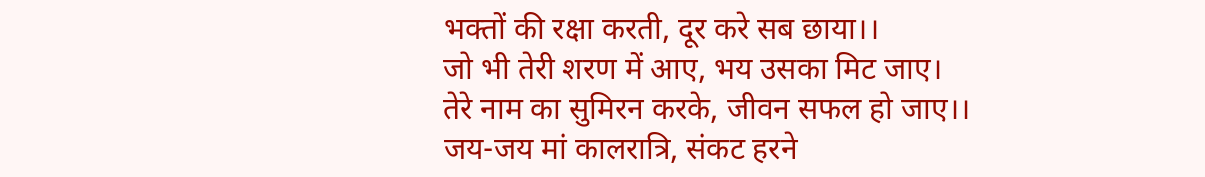भक्तों की रक्षा करती, दूर करे सब छाया।।
जो भी तेरी शरण में आए, भय उसका मिट जाए।
तेरे नाम का सुमिरन करके, जीवन सफल हो जाए।।
जय-जय मां कालरात्रि, संकट हरने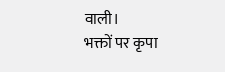वाली।
भक्तों पर कृपा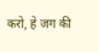करो, हे जग की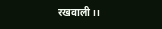रखवाली।।